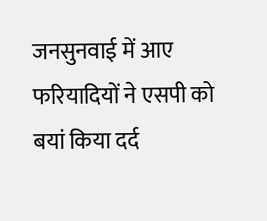जनसुनवाई में आए फरियादियों ने एसपी को बयां किया दर्द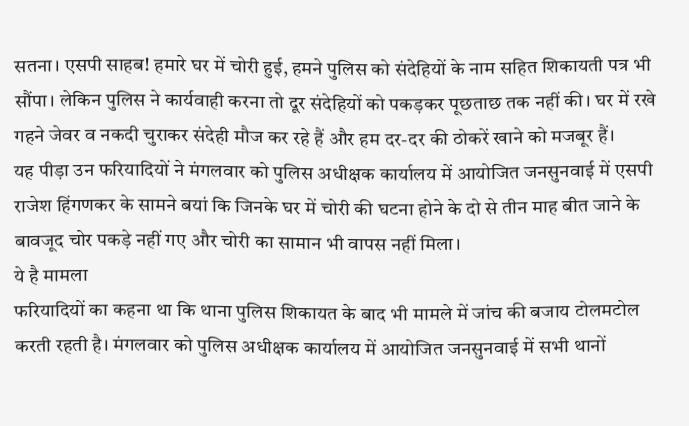सतना। एसपी साहब! हमारे घर में चोरी हुई, हमने पुलिस को संदेहियों के नाम सहित शिकायती पत्र भी सौंपा। लेकिन पुलिस ने कार्यवाही करना तो दूर संदेहियों को पकड़कर पूछताछ तक नहीं की। घर में रखे गहने जेवर व नकदी चुराकर संदेही मौज कर रहे हैं और हम दर-दर की ठोकरें खाने को मजबूर हैं।
यह पीड़ा उन फरियादियों ने मंगलवार को पुलिस अधीक्षक कार्यालय में आयोजित जनसुनवाई में एसपी राजेश हिंगणकर के सामने बयां कि जिनके घर में चोरी की घटना होने के दो से तीन माह बीत जाने के बावजूद चोर पकड़े नहीं गए और चोरी का सामान भी वापस नहीं मिला।
ये है मामला
फरियादियों का कहना था कि थाना पुलिस शिकायत के बाद भी मामले में जांच की बजाय टोलमटोल करती रहती है। मंगलवार को पुलिस अधीक्षक कार्यालय में आयोजित जनसुनवाई में सभी थानों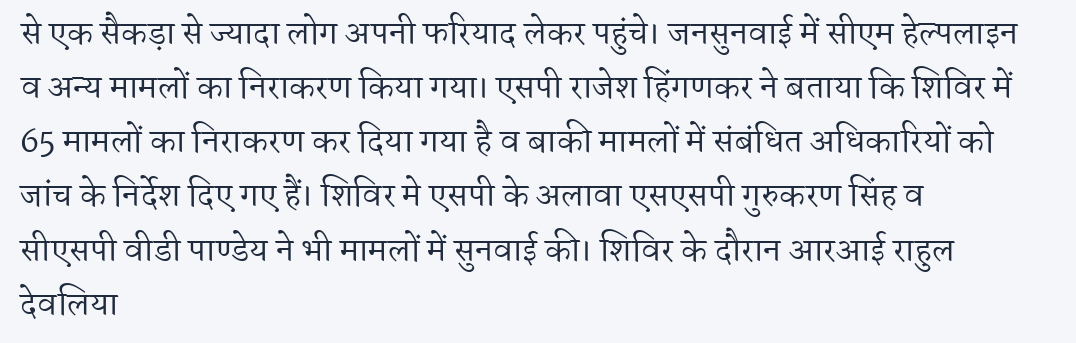से एक सैकड़ा से ज्यादा लोग अपनी फरियाद लेकर पहुंचे। जनसुनवाई में सीएम हेल्पलाइन व अन्य मामलों का निराकरण किया गया। एसपी राजेश हिंगणकर ने बताया कि शिविर में 65 मामलों का निराकरण कर दिया गया है व बाकी मामलों में संबंधित अधिकारियों को जांच के निर्देश दिए गए हैं। शिविर मे एसपी के अलावा एसएसपी गुरुकरण सिंह व सीएसपी वीडी पाण्डेय ने भी मामलों में सुनवाई की। शिविर के दौरान आरआई राहुल देवलिया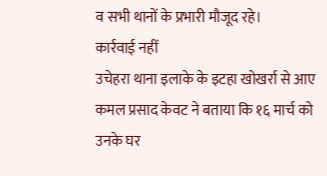व सभी थानों के प्रभारी मौजूद रहे।
कार्रवाई नहीं
उचेहरा थाना इलाके के इटहा खोखर्रा से आए कमल प्रसाद केवट ने बताया कि १६ मार्च को उनके घर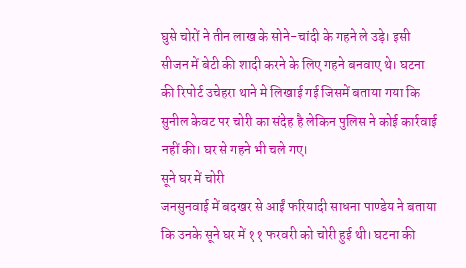घुसे चोरों ने तीन लाख के सोने-चांदी के गहने ले उड़े। इसी सीजन में बेटी की शादी करने के लिए गहने बनवाए थे। घटना की रिपोर्ट उचेहरा थाने मे लिखाई गई जिसमें बताया गया कि सुनील केवट पर चोरी का संदेह है लेकिन पुलिस ने कोई कार्रवाई नहीं की। घर से गहने भी चले गए।
सूने घर में चोरी
जनसुनवाई में बदखर से आईं फरियादी साधना पाण्डेय ने बताया कि उनके सूने घर में ११ फरवरी को चोरी हुई थी। घटना की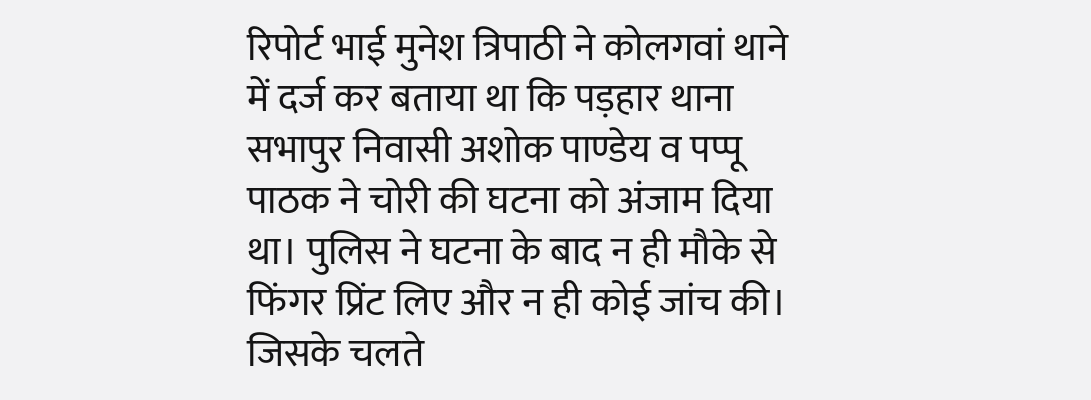रिपोर्ट भाई मुनेश त्रिपाठी ने कोलगवां थाने में दर्ज कर बताया था कि पड़हार थाना सभापुर निवासी अशोक पाण्डेय व पप्पू पाठक ने चोरी की घटना को अंजाम दिया था। पुलिस ने घटना के बाद न ही मौके से फिंगर प्रिंट लिए और न ही कोई जांच की। जिसके चलते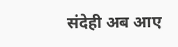संदेही अब आए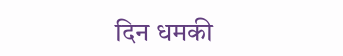दिन धमकी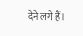देने लगे हैं।